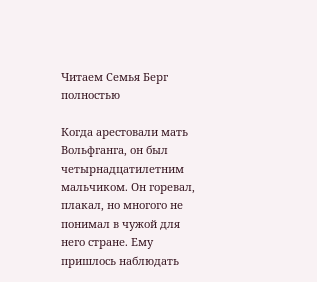Читаем Семья Берг полностью

Когда арестовали мать Вольфганга, он был четырнадцатилетним мальчиком. Он горевал, плакал, но многого не понимал в чужой для него стране. Ему пришлось наблюдать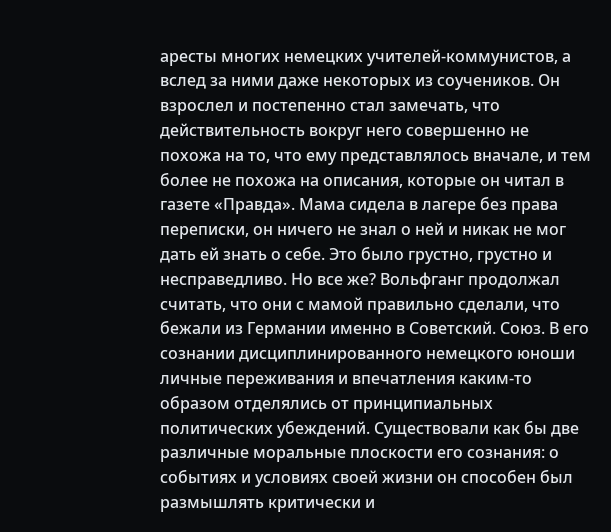аресты многих немецких учителей-коммунистов, а вслед за ними даже некоторых из соучеников. Он взрослел и постепенно стал замечать, что действительность вокруг него совершенно не похожа на то, что ему представлялось вначале, и тем более не похожа на описания, которые он читал в газете «Правда». Мама сидела в лагере без права переписки, он ничего не знал о ней и никак не мог дать ей знать о себе. Это было грустно, грустно и несправедливо. Но все же? Вольфганг продолжал считать, что они с мамой правильно сделали, что бежали из Германии именно в Советский. Союз. В его сознании дисциплинированного немецкого юноши личные переживания и впечатления каким-то образом отделялись от принципиальных политических убеждений. Существовали как бы две различные моральные плоскости его сознания: о событиях и условиях своей жизни он способен был размышлять критически и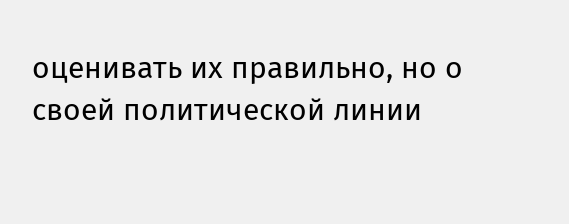оценивать их правильно, но о своей политической линии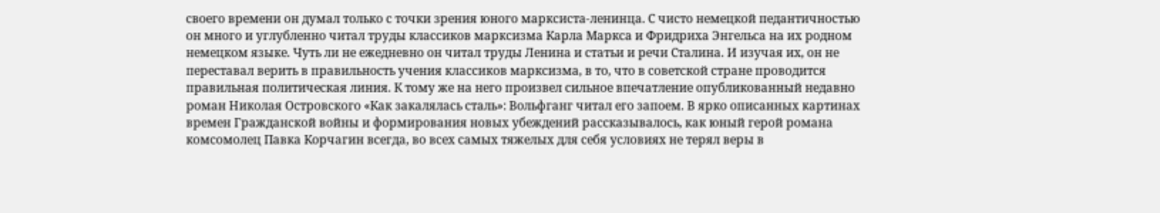своего времени он думал только с точки зрения юного марксиста-ленинца. С чисто немецкой педантичностью он много и углубленно читал труды классиков марксизма Карла Маркса и Фридриха Энгельса на их родном немецком языке. Чуть ли не ежедневно он читал труды Ленина и статьи и речи Сталина. И изучая их, он не переставал верить в правильность учения классиков марксизма, в то, что в советской стране проводится правильная политическая линия. К тому же на него произвел сильное впечатление опубликованный недавно роман Николая Островского «Как закалялась сталь»: Вольфганг читал его запоем. В ярко описанных картинах времен Гражданской войны и формирования новых убеждений рассказывалось, как юный герой романа комсомолец Павка Корчагин всегда, во всех самых тяжелых для себя условиях не терял веры в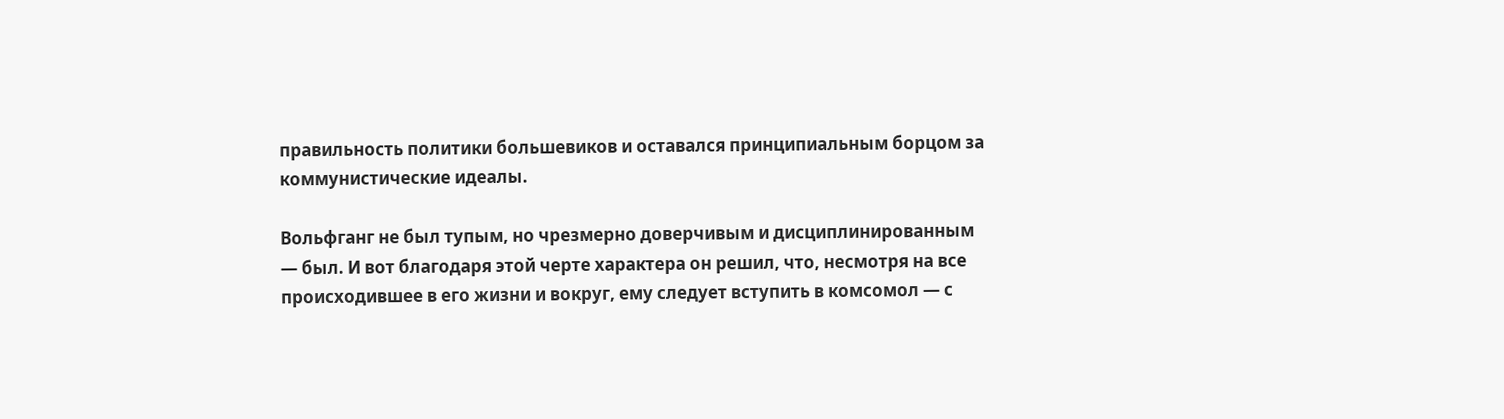правильность политики большевиков и оставался принципиальным борцом за коммунистические идеалы.

Вольфганг не был тупым, но чрезмерно доверчивым и дисциплинированным — был. И вот благодаря этой черте характера он решил, что, несмотря на все происходившее в его жизни и вокруг, ему следует вступить в комсомол — с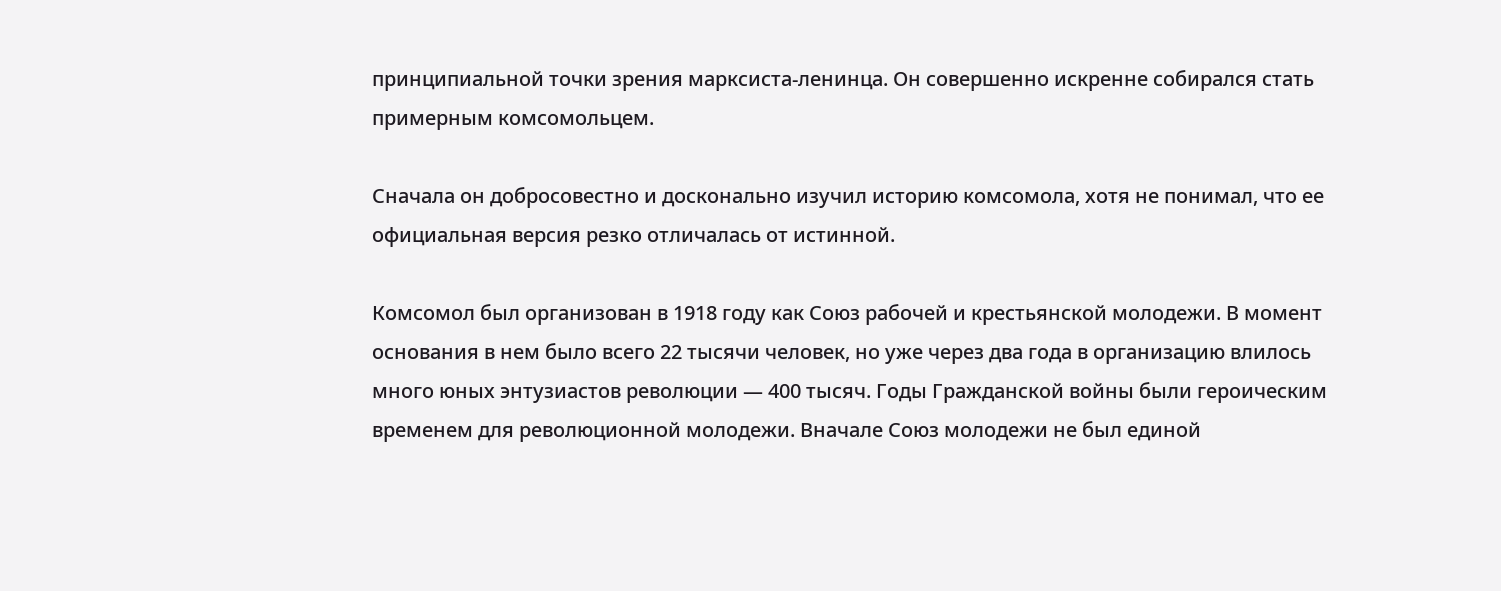принципиальной точки зрения марксиста-ленинца. Он совершенно искренне собирался стать примерным комсомольцем.

Сначала он добросовестно и досконально изучил историю комсомола, хотя не понимал, что ее официальная версия резко отличалась от истинной.

Комсомол был организован в 1918 году как Союз рабочей и крестьянской молодежи. В момент основания в нем было всего 22 тысячи человек, но уже через два года в организацию влилось много юных энтузиастов революции — 400 тысяч. Годы Гражданской войны были героическим временем для революционной молодежи. Вначале Союз молодежи не был единой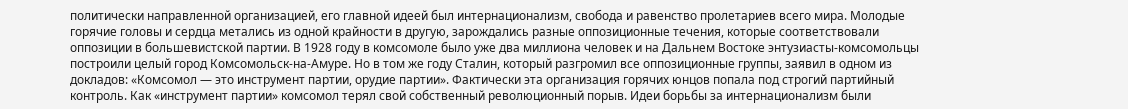политически направленной организацией, его главной идеей был интернационализм, свобода и равенство пролетариев всего мира. Молодые горячие головы и сердца метались из одной крайности в другую, зарождались разные оппозиционные течения, которые соответствовали оппозиции в большевистской партии. В 1928 году в комсомоле было уже два миллиона человек и на Дальнем Востоке энтузиасты-комсомольцы построили целый город Комсомольск-на-Амуре. Но в том же году Сталин, который разгромил все оппозиционные группы, заявил в одном из докладов: «Комсомол — это инструмент партии, орудие партии». Фактически эта организация горячих юнцов попала под строгий партийный контроль. Как «инструмент партии» комсомол терял свой собственный революционный порыв. Идеи борьбы за интернационализм были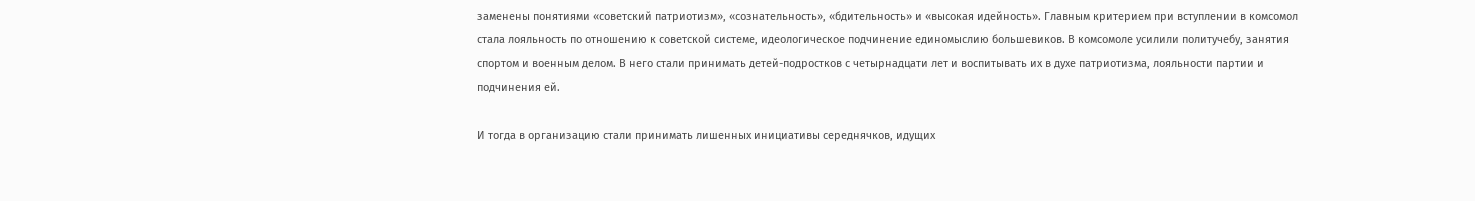заменены понятиями «советский патриотизм», «сознательность», «бдительность» и «высокая идейность». Главным критерием при вступлении в комсомол стала лояльность по отношению к советской системе, идеологическое подчинение единомыслию большевиков. В комсомоле усилили политучебу, занятия спортом и военным делом. В него стали принимать детей-подростков с четырнадцати лет и воспитывать их в духе патриотизма, лояльности партии и подчинения ей.

И тогда в организацию стали принимать лишенных инициативы середнячков, идущих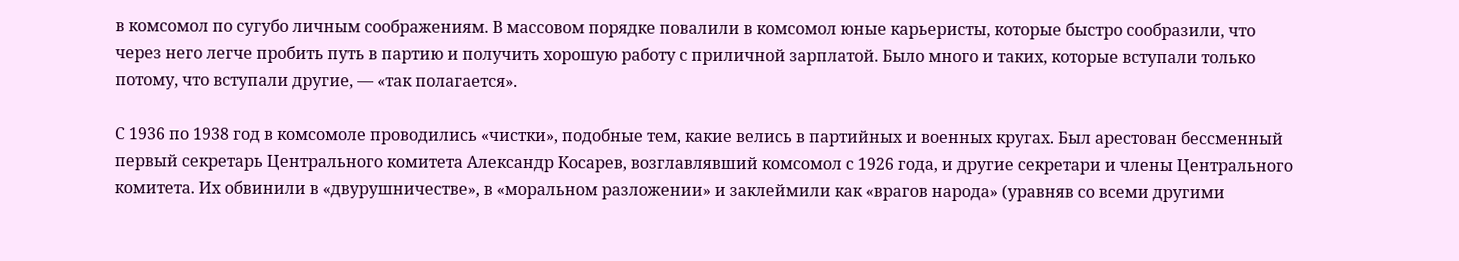в комсомол по сугубо личным соображениям. В массовом порядке повалили в комсомол юные карьеристы, которые быстро сообразили, что через него легче пробить путь в партию и получить хорошую работу с приличной зарплатой. Было много и таких, которые вступали только потому, что вступали другие, — «так полагается».

С 1936 по 1938 год в комсомоле проводились «чистки», подобные тем, какие велись в партийных и военных кругах. Был арестован бессменный первый секретарь Центрального комитета Александр Косарев, возглавлявший комсомол с 1926 года, и другие секретари и члены Центрального комитета. Их обвинили в «двурушничестве», в «моральном разложении» и заклеймили как «врагов народа» (уравняв со всеми другими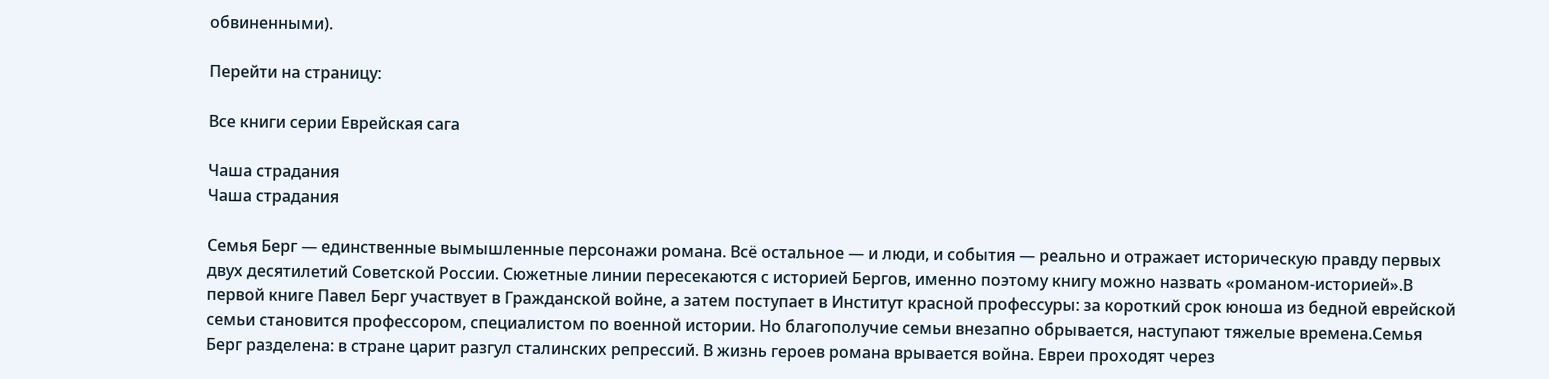обвиненными).

Перейти на страницу:

Все книги серии Еврейская сага

Чаша страдания
Чаша страдания

Семья Берг — единственные вымышленные персонажи романа. Всё остальное — и люди, и события — реально и отражает историческую правду первых двух десятилетий Советской России. Сюжетные линии пересекаются с историей Бергов, именно поэтому книгу можно назвать «романом-историей».В первой книге Павел Берг участвует в Гражданской войне, а затем поступает в Институт красной профессуры: за короткий срок юноша из бедной еврейской семьи становится профессором, специалистом по военной истории. Но благополучие семьи внезапно обрывается, наступают тяжелые времена.Семья Берг разделена: в стране царит разгул сталинских репрессий. В жизнь героев романа врывается война. Евреи проходят через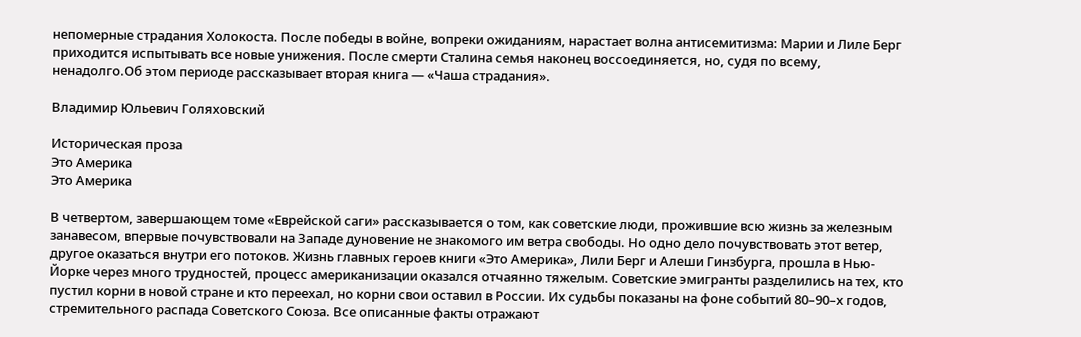непомерные страдания Холокоста. После победы в войне, вопреки ожиданиям, нарастает волна антисемитизма: Марии и Лиле Берг приходится испытывать все новые унижения. После смерти Сталина семья наконец воссоединяется, но, судя по всему, ненадолго.Об этом периоде рассказывает вторая книга — «Чаша страдания».

Владимир Юльевич Голяховский

Историческая проза
Это Америка
Это Америка

В четвертом, завершающем томе «Еврейской саги» рассказывается о том, как советские люди, прожившие всю жизнь за железным занавесом, впервые почувствовали на Западе дуновение не знакомого им ветра свободы. Но одно дело почувствовать этот ветер, другое оказаться внутри его потоков. Жизнь главных героев книги «Это Америка», Лили Берг и Алеши Гинзбурга, прошла в Нью-Йорке через много трудностей, процесс американизации оказался отчаянно тяжелым. Советские эмигранты разделились на тех, кто пустил корни в новой стране и кто переехал, но корни свои оставил в России. Их судьбы показаны на фоне событий 80–90–х годов, стремительного распада Советского Союза. Все описанные факты отражают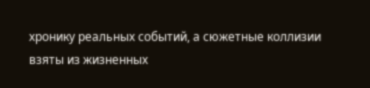хронику реальных событий, а сюжетные коллизии взяты из жизненных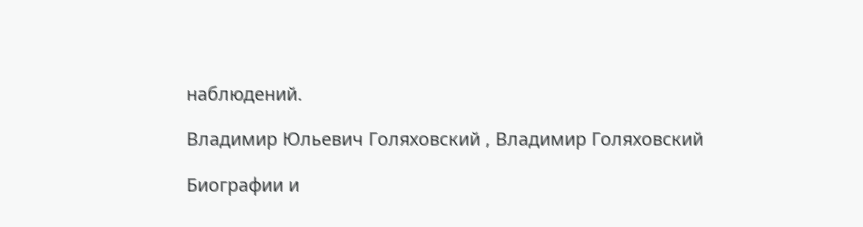наблюдений.

Владимир Юльевич Голяховский , Владимир Голяховский

Биографии и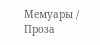Мемуары / Проза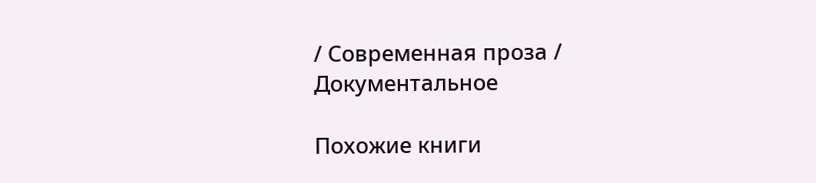/ Современная проза / Документальное

Похожие книги